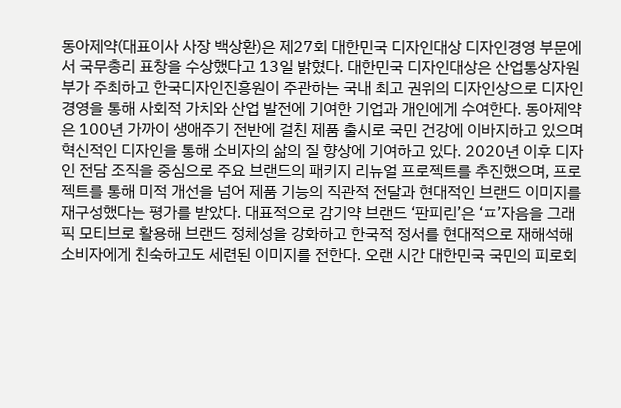동아제약(대표이사 사장 백상환)은 제27회 대한민국 디자인대상 디자인경영 부문에서 국무총리 표창을 수상했다고 13일 밝혔다. 대한민국 디자인대상은 산업통상자원부가 주최하고 한국디자인진흥원이 주관하는 국내 최고 권위의 디자인상으로 디자인 경영을 통해 사회적 가치와 산업 발전에 기여한 기업과 개인에게 수여한다. 동아제약은 100년 가까이 생애주기 전반에 걸친 제품 출시로 국민 건강에 이바지하고 있으며 혁신적인 디자인을 통해 소비자의 삶의 질 향상에 기여하고 있다. 2020년 이후 디자인 전담 조직을 중심으로 주요 브랜드의 패키지 리뉴얼 프로젝트를 추진했으며, 프로젝트를 통해 미적 개선을 넘어 제품 기능의 직관적 전달과 현대적인 브랜드 이미지를 재구성했다는 평가를 받았다. 대표적으로 감기약 브랜드 ‘판피린’은 ‘ㅍ’자음을 그래픽 모티브로 활용해 브랜드 정체성을 강화하고 한국적 정서를 현대적으로 재해석해 소비자에게 친숙하고도 세련된 이미지를 전한다. 오랜 시간 대한민국 국민의 피로회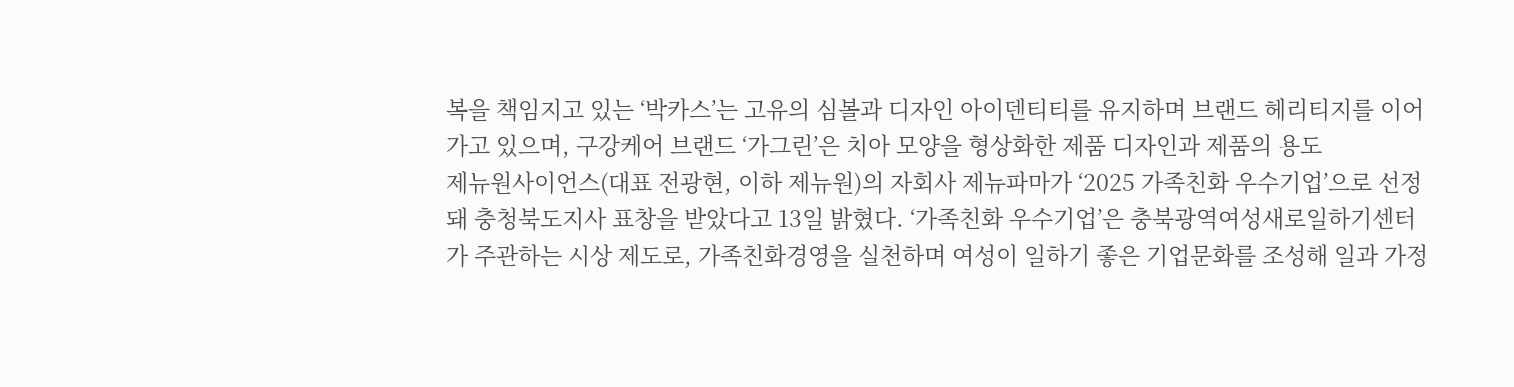복을 책임지고 있는 ‘박카스’는 고유의 심볼과 디자인 아이덴티티를 유지하며 브랜드 헤리티지를 이어가고 있으며, 구강케어 브랜드 ‘가그린’은 치아 모양을 형상화한 제품 디자인과 제품의 용도
제뉴원사이언스(대표 전광현, 이하 제뉴원)의 자회사 제뉴파마가 ‘2025 가족친화 우수기업’으로 선정돼 충청북도지사 표창을 받았다고 13일 밝혔다. ‘가족친화 우수기업’은 충북광역여성새로일하기센터가 주관하는 시상 제도로, 가족친화경영을 실천하며 여성이 일하기 좋은 기업문화를 조성해 일과 가정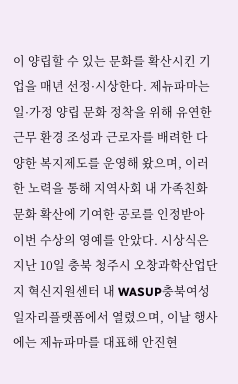이 양립할 수 있는 문화를 확산시킨 기업을 매년 선정·시상한다. 제뉴파마는 일·가정 양립 문화 정착을 위해 유연한 근무 환경 조성과 근로자를 배려한 다양한 복지제도를 운영해 왔으며, 이러한 노력을 통해 지역사회 내 가족친화 문화 확산에 기여한 공로를 인정받아 이번 수상의 영예를 안았다. 시상식은 지난 10일 충북 청주시 오창과학산업단지 혁신지원센터 내 WASUP충북여성일자리플랫폼에서 열렸으며, 이날 행사에는 제뉴파마를 대표해 안진현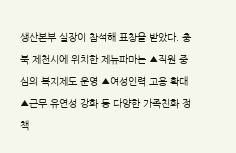생산본부 실장이 참석해 표창을 받았다. 충북 제천시에 위치한 제뉴파마는 ▲직원 중심의 복지제도 운영 ▲여성인력 고용 확대 ▲근무 유연성 강화 등 다양한 가족친화 정책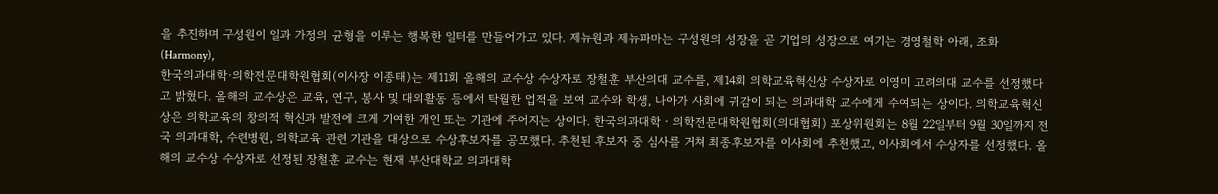을 추진하며 구성원이 일과 가정의 균형을 이루는 행복한 일터를 만들어가고 있다. 제뉴원과 제뉴파마는 구성원의 성장을 곧 기업의 성장으로 여기는 경영철학 아래, 조화(Harmony),
한국의과대학·의학전문대학원협회(이사장 이종태)는 제11회 올해의 교수상 수상자로 장철훈 부산의대 교수를, 제14회 의학교육혁신상 수상자로 이영미 고려의대 교수를 선정했다고 밝혔다. 올해의 교수상은 교육, 연구, 봉사 및 대외활동 등에서 탁월한 업적을 보여 교수와 학생, 나아가 사회에 귀감이 되는 의과대학 교수에게 수여되는 상이다. 의학교육혁신상은 의학교육의 창의적 혁신과 발전에 크게 기여한 개인 또는 기관에 주어지는 상이다. 한국의과대학‧의학전문대학원협회(의대협회) 포상위원회는 8월 22일부터 9월 30일까지 전국 의과대학, 수련병원, 의학교육 관련 기관을 대상으로 수상후보자를 공모했다. 추천된 후보자 중 심사를 거쳐 최종후보자를 이사회에 추천했고, 이사회에서 수상자를 선정했다. 올해의 교수상 수상자로 선정된 장철훈 교수는 현재 부산대학교 의과대학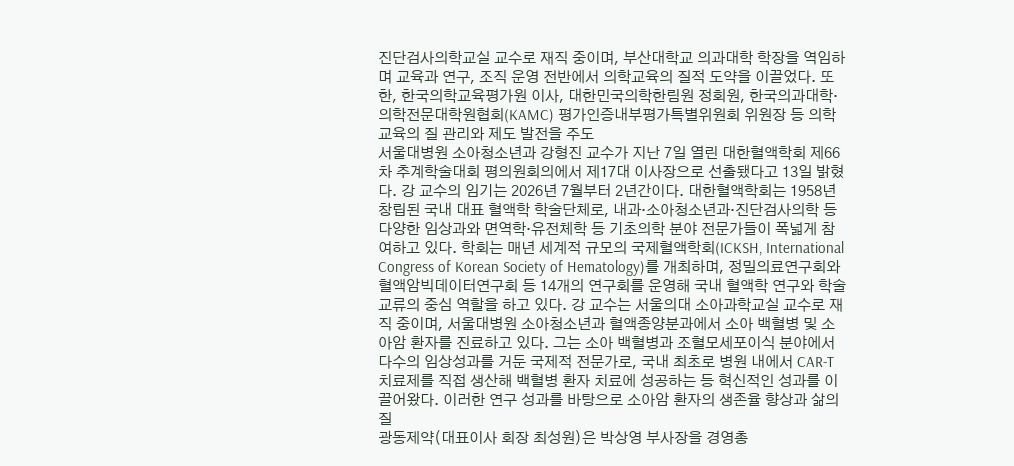진단검사의학교실 교수로 재직 중이며, 부산대학교 의과대학 학장을 역임하며 교육과 연구, 조직 운영 전반에서 의학교육의 질적 도약을 이끌었다. 또한, 한국의학교육평가원 이사, 대한민국의학한림원 정회원, 한국의과대학·의학전문대학원협회(KAMC) 평가인증내부평가특별위원회 위원장 등 의학교육의 질 관리와 제도 발전을 주도
서울대병원 소아청소년과 강형진 교수가 지난 7일 열린 대한혈액학회 제66차 추계학술대회 평의원회의에서 제17대 이사장으로 선출됐다고 13일 밝혔다. 강 교수의 임기는 2026년 7월부터 2년간이다. 대한혈액학회는 1958년 창립된 국내 대표 혈액학 학술단체로, 내과·소아청소년과·진단검사의학 등 다양한 임상과와 면역학·유전체학 등 기초의학 분야 전문가들이 폭넓게 참여하고 있다. 학회는 매년 세계적 규모의 국제혈액학회(ICKSH, International Congress of Korean Society of Hematology)를 개최하며, 정밀의료연구회와 혈액암빅데이터연구회 등 14개의 연구회를 운영해 국내 혈액학 연구와 학술 교류의 중심 역할을 하고 있다. 강 교수는 서울의대 소아과학교실 교수로 재직 중이며, 서울대병원 소아청소년과 혈액종양분과에서 소아 백혈병 및 소아암 환자를 진료하고 있다. 그는 소아 백혈병과 조혈모세포이식 분야에서 다수의 임상성과를 거둔 국제적 전문가로, 국내 최초로 병원 내에서 CAR-T 치료제를 직접 생산해 백혈병 환자 치료에 성공하는 등 혁신적인 성과를 이끌어왔다. 이러한 연구 성과를 바탕으로 소아암 환자의 생존율 향상과 삶의 질
광동제약(대표이사 회장 최성원)은 박상영 부사장을 경영총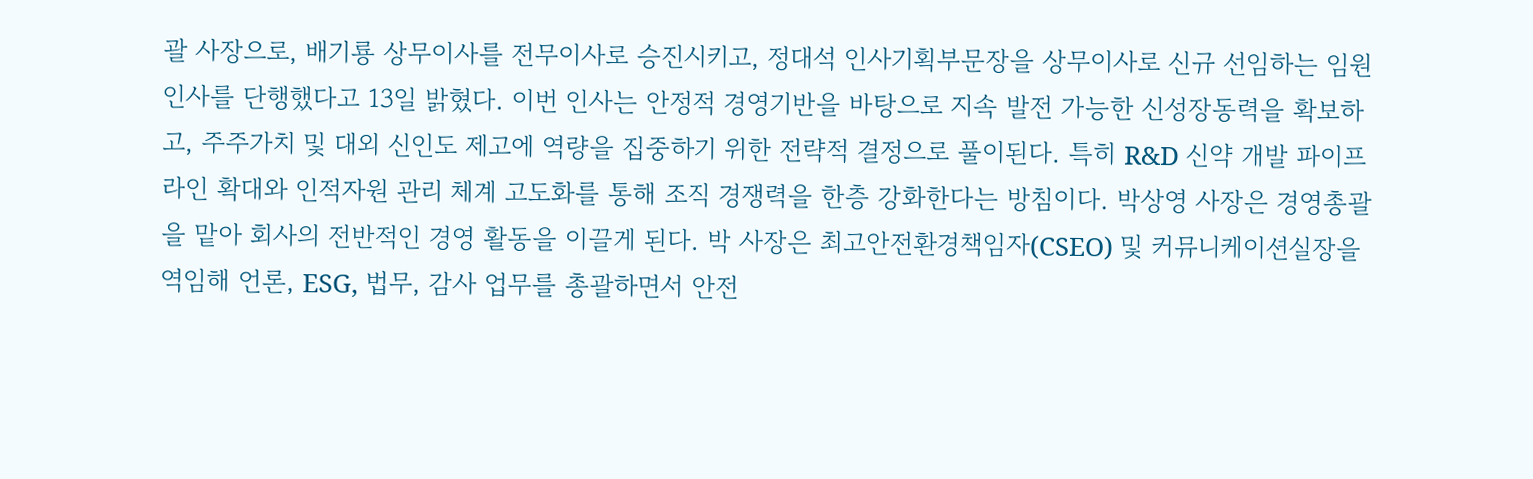괄 사장으로, 배기룡 상무이사를 전무이사로 승진시키고, 정대석 인사기획부문장을 상무이사로 신규 선임하는 임원 인사를 단행했다고 13일 밝혔다. 이번 인사는 안정적 경영기반을 바탕으로 지속 발전 가능한 신성장동력을 확보하고, 주주가치 및 대외 신인도 제고에 역량을 집중하기 위한 전략적 결정으로 풀이된다. 특히 R&D 신약 개발 파이프라인 확대와 인적자원 관리 체계 고도화를 통해 조직 경쟁력을 한층 강화한다는 방침이다. 박상영 사장은 경영총괄을 맡아 회사의 전반적인 경영 활동을 이끌게 된다. 박 사장은 최고안전환경책임자(CSEO) 및 커뮤니케이션실장을 역임해 언론, ESG, 법무, 감사 업무를 총괄하면서 안전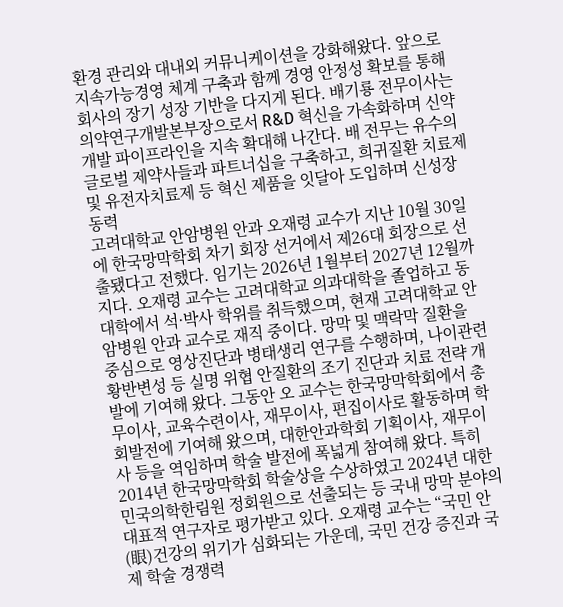환경 관리와 대내외 커뮤니케이션을 강화해왔다. 앞으로 지속가능경영 체계 구축과 함께 경영 안정성 확보를 통해 회사의 장기 성장 기반을 다지게 된다. 배기룡 전무이사는 의약연구개발본부장으로서 R&D 혁신을 가속화하며 신약 개발 파이프라인을 지속 확대해 나간다. 배 전무는 유수의 글로벌 제약사들과 파트너십을 구축하고, 희귀질환 치료제 및 유전자치료제 등 혁신 제품을 잇달아 도입하며 신성장동력
고려대학교 안암병원 안과 오재령 교수가 지난 10월 30일에 한국망막학회 차기 회장 선거에서 제26대 회장으로 선출됐다고 전했다. 임기는 2026년 1월부터 2027년 12월까지다. 오재령 교수는 고려대학교 의과대학을 졸업하고 동대학에서 석·박사 학위를 취득했으며, 현재 고려대학교 안암병원 안과 교수로 재직 중이다. 망막 및 맥락막 질환을 중심으로 영상진단과 병태생리 연구를 수행하며, 나이관련황반변성 등 실명 위협 안질환의 조기 진단과 치료 전략 개발에 기여해 왔다. 그동안 오 교수는 한국망막학회에서 총무이사, 교육수련이사, 재무이사, 편집이사로 활동하며 학회발전에 기여해 왔으며, 대한안과학회 기획이사, 재무이사 등을 역임하며 학술 발전에 폭넓게 참여해 왔다. 특히 2014년 한국망막학회 학술상을 수상하였고 2024년 대한민국의학한림원 정회원으로 선출되는 등 국내 망막 분야의 대표적 연구자로 평가받고 있다. 오재령 교수는 “국민 안(眼)건강의 위기가 심화되는 가운데, 국민 건강 증진과 국제 학술 경쟁력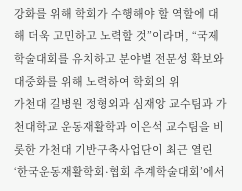강화를 위해 학회가 수행해야 할 역할에 대해 더욱 고민하고 노력할 것”이라며, “국제학술대회를 유치하고 분야별 전문성 확보와 대중화를 위해 노력하여 학회의 위
가천대 길병원 정형외과 심재앙 교수팀과 가천대학교 운동재활학과 이은석 교수팀을 비롯한 가천대 기반구축사업단이 최근 열린 ‘한국운동재활학회·협회 추계학술대회’에서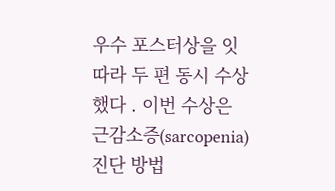우수 포스터상을 잇따라 두 편 동시 수상했다 . 이번 수상은 근감소증(sarcopenia) 진단 방법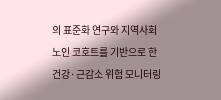의 표준화 연구와 지역사회 노인 코호트를 기반으로 한 건강·근감소 위험 모니터링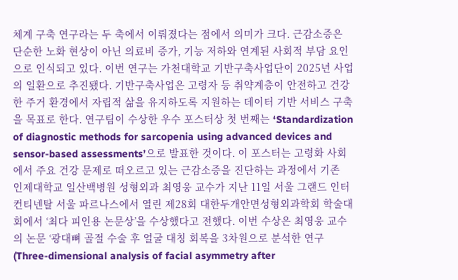체계 구축 연구라는 두 축에서 이뤄졌다는 점에서 의미가 크다. 근감소증은 단순한 노화 현상이 아닌 의료비 증가, 기능 저하와 연계된 사회적 부담 요인으로 인식되고 있다. 이번 연구는 가천대학교 기반구축사업단이 2025년 사업의 일환으로 추진됐다. 기반구축사업은 고령자 등 취약계층이 안전하고 건강한 주거 환경에서 자립적 삶을 유지하도록 지원하는 데이터 기반 서비스 구축을 목표로 한다. 연구팀이 수상한 우수 포스터상 첫 번째는 ‘Standardization of diagnostic methods for sarcopenia using advanced devices and sensor-based assessments’으로 발표한 것이다. 이 포스터는 고령화 사회에서 주요 건강 문제로 떠오르고 있는 근감소증을 진단하는 과정에서 기존
인제대학교 일산백병원 성형외과 최영웅 교수가 지난 11일 서울 그랜드 인터컨티넨탈 서울 파르나스에서 열린 제28회 대한두개안면성형외과학회 학술대회에서 ‘최다 피인용 논문상’을 수상했다고 전했다. 이번 수상은 최영웅 교수의 논문 ‘광대뼈 골절 수술 후 얼굴 대칭 회복을 3차원으로 분석한 연구(Three-dimensional analysis of facial asymmetry after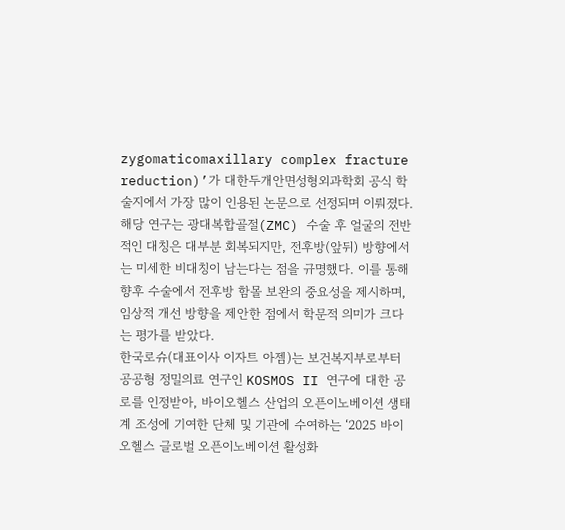zygomaticomaxillary complex fracture reduction)’가 대한두개안면성형외과학회 공식 학술지에서 가장 많이 인용된 논문으로 선정되며 이뤄졌다. 해당 연구는 광대복합골절(ZMC) 수술 후 얼굴의 전반적인 대칭은 대부분 회복되지만, 전후방(앞뒤) 방향에서는 미세한 비대칭이 남는다는 점을 규명했다. 이를 통해 향후 수술에서 전후방 함몰 보완의 중요성을 제시하며, 임상적 개선 방향을 제안한 점에서 학문적 의미가 크다는 평가를 받았다.
한국로슈(대표이사 이자트 아젬)는 보건복지부로부터 공공형 정밀의료 연구인 KOSMOS II 연구에 대한 공로를 인정받아, 바이오헬스 산업의 오픈이노베이션 생태계 조성에 기여한 단체 및 기관에 수여하는 ‘2025 바이오헬스 글로벌 오픈이노베이션 활성화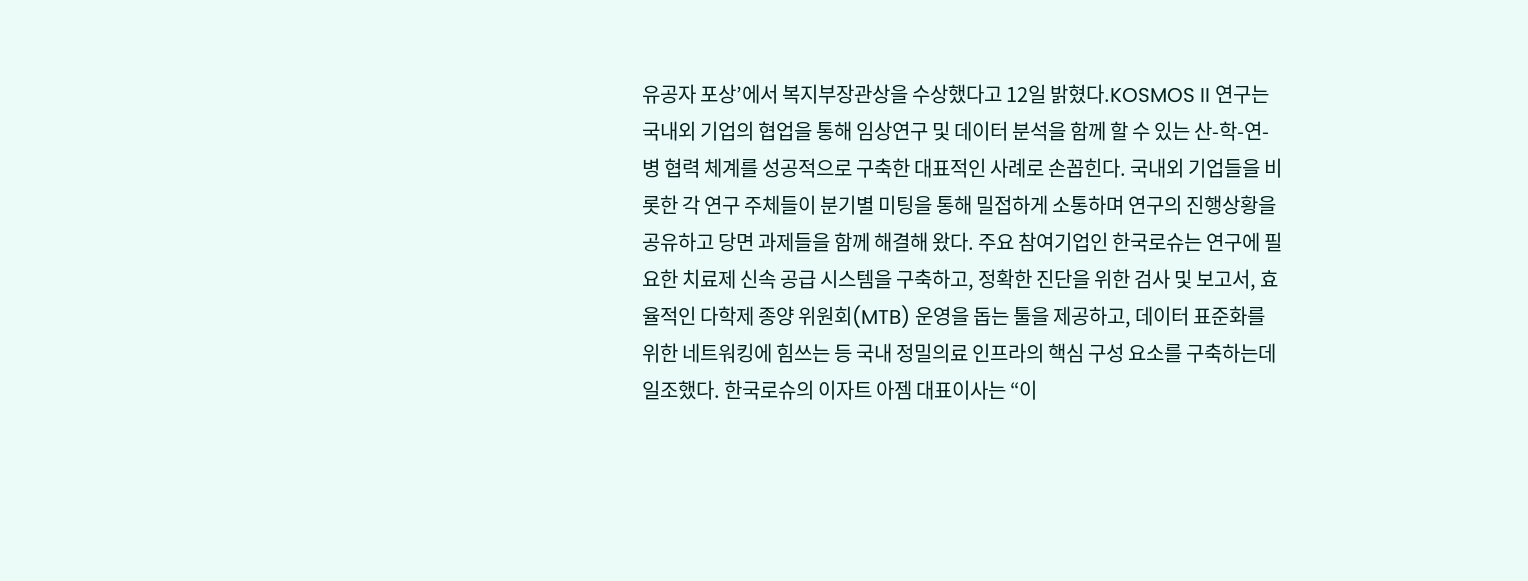유공자 포상’에서 복지부장관상을 수상했다고 12일 밝혔다.KOSMOS II 연구는 국내외 기업의 협업을 통해 임상연구 및 데이터 분석을 함께 할 수 있는 산-학-연-병 협력 체계를 성공적으로 구축한 대표적인 사례로 손꼽힌다. 국내외 기업들을 비롯한 각 연구 주체들이 분기별 미팅을 통해 밀접하게 소통하며 연구의 진행상황을 공유하고 당면 과제들을 함께 해결해 왔다. 주요 참여기업인 한국로슈는 연구에 필요한 치료제 신속 공급 시스템을 구축하고, 정확한 진단을 위한 검사 및 보고서, 효율적인 다학제 종양 위원회(MTB) 운영을 돕는 툴을 제공하고, 데이터 표준화를 위한 네트워킹에 힘쓰는 등 국내 정밀의료 인프라의 핵심 구성 요소를 구축하는데 일조했다. 한국로슈의 이자트 아젬 대표이사는 “이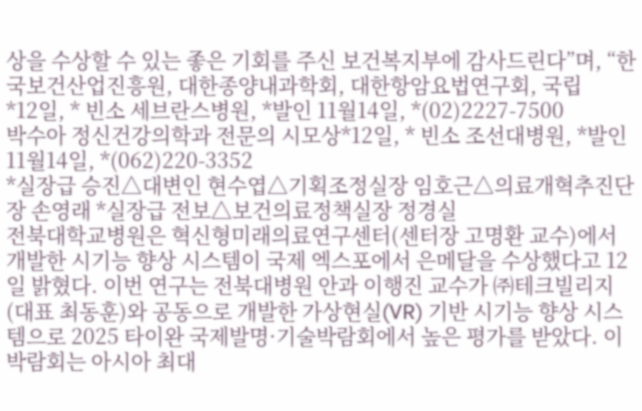상을 수상할 수 있는 좋은 기회를 주신 보건복지부에 감사드린다”며, “한국보건산업진흥원, 대한종양내과학회, 대한항암요법연구회, 국립
*12일, * 빈소 세브란스병원, *발인 11월14일, *(02)2227-7500
박수아 정신건강의학과 전문의 시모상*12일, * 빈소 조선대병원, *발인 11월14일, *(062)220-3352
*실장급 승진△대변인 현수엽△기획조정실장 임호근△의료개혁추진단장 손영래 *실장급 전보△보건의료정책실장 정경실
전북대학교병원은 혁신형미래의료연구센터(센터장 고명환 교수)에서 개발한 시기능 향상 시스템이 국제 엑스포에서 은메달을 수상했다고 12일 밝혔다. 이번 연구는 전북대병원 안과 이행진 교수가 ㈜테크빌리지(대표 최동훈)와 공동으로 개발한 가상현실(VR) 기반 시기능 향상 시스템으로 2025 타이완 국제발명·기술박람회에서 높은 평가를 받았다. 이 박람회는 아시아 최대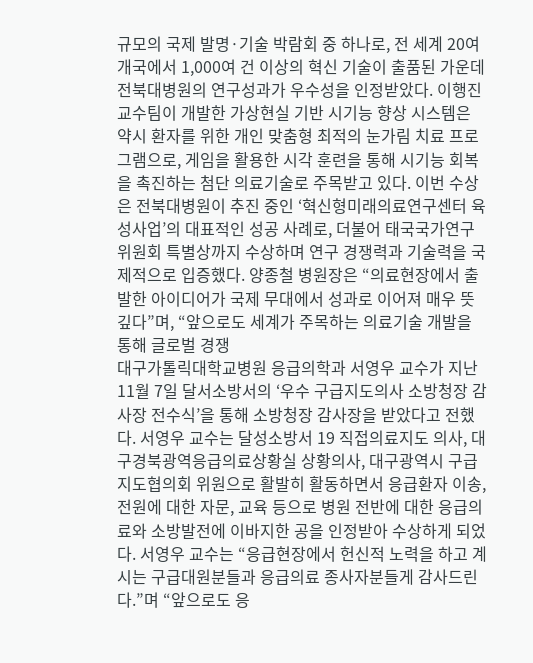규모의 국제 발명·기술 박람회 중 하나로, 전 세계 20여 개국에서 1,000여 건 이상의 혁신 기술이 출품된 가운데 전북대병원의 연구성과가 우수성을 인정받았다. 이행진 교수팀이 개발한 가상현실 기반 시기능 향상 시스템은 약시 환자를 위한 개인 맞춤형 최적의 눈가림 치료 프로그램으로, 게임을 활용한 시각 훈련을 통해 시기능 회복을 촉진하는 첨단 의료기술로 주목받고 있다. 이번 수상은 전북대병원이 추진 중인 ‘혁신형미래의료연구센터 육성사업’의 대표적인 성공 사례로, 더불어 태국국가연구위원회 특별상까지 수상하며 연구 경쟁력과 기술력을 국제적으로 입증했다. 양종철 병원장은 “의료현장에서 출발한 아이디어가 국제 무대에서 성과로 이어져 매우 뜻깊다”며, “앞으로도 세계가 주목하는 의료기술 개발을 통해 글로벌 경쟁
대구가톨릭대학교병원 응급의학과 서영우 교수가 지난 11월 7일 달서소방서의 ‘우수 구급지도의사 소방청장 감사장 전수식’을 통해 소방청장 감사장을 받았다고 전했다. 서영우 교수는 달성소방서 19 직접의료지도 의사, 대구경북광역응급의료상황실 상황의사, 대구광역시 구급지도협의회 위원으로 활발히 활동하면서 응급환자 이송, 전원에 대한 자문, 교육 등으로 병원 전반에 대한 응급의료와 소방발전에 이바지한 공을 인정받아 수상하게 되었다. 서영우 교수는 “응급현장에서 헌신적 노력을 하고 계시는 구급대원분들과 응급의료 종사자분들게 감사드린다.”며 “앞으로도 응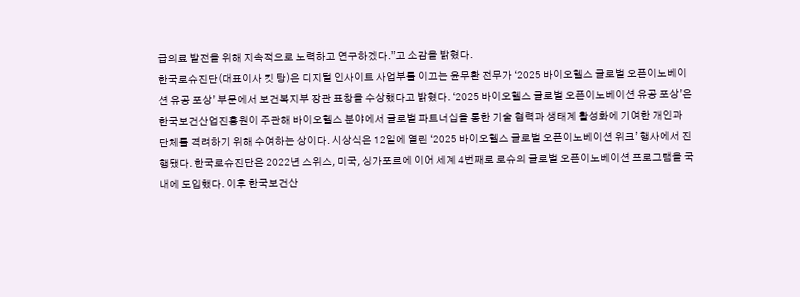급의료 발전을 위해 지속적으로 노력하고 연구하겠다.”고 소감을 밝혔다.
한국로슈진단(대표이사 킷 탕)은 디지털 인사이트 사업부를 이끄는 윤무환 전무가 ‘2025 바이오헬스 글로벌 오픈이노베이션 유공 포상’ 부문에서 보건복지부 장관 표창을 수상했다고 밝혔다. ‘2025 바이오헬스 글로벌 오픈이노베이션 유공 포상’은 한국보건산업진흥원이 주관해 바이오헬스 분야에서 글로벌 파트너십을 통한 기술 협력과 생태계 활성화에 기여한 개인과 단체를 격려하기 위해 수여하는 상이다. 시상식은 12일에 열린 ‘2025 바이오헬스 글로벌 오픈이노베이션 위크’ 행사에서 진행됐다. 한국로슈진단은 2022년 스위스, 미국, 싱가포르에 이어 세계 4번째로 로슈의 글로벌 오픈이노베이션 프로그램을 국내에 도입했다. 이후 한국보건산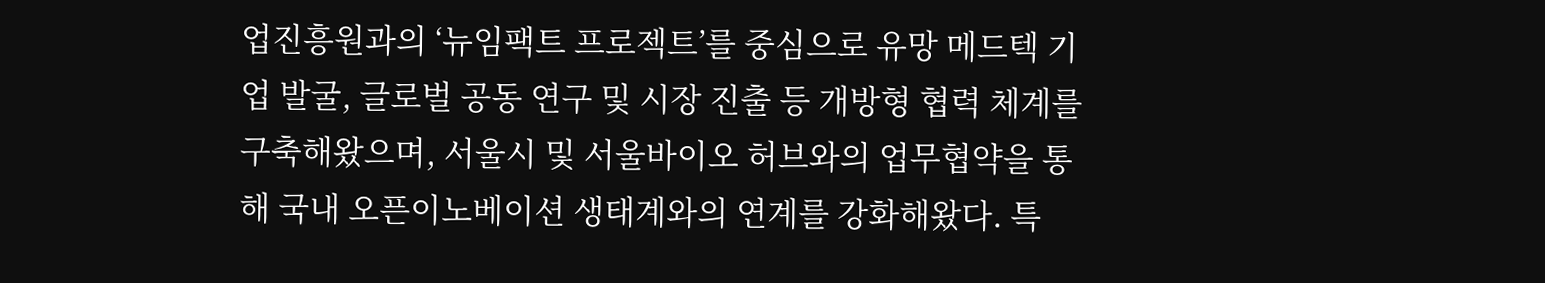업진흥원과의 ‘뉴임팩트 프로젝트’를 중심으로 유망 메드텍 기업 발굴, 글로벌 공동 연구 및 시장 진출 등 개방형 협력 체계를 구축해왔으며, 서울시 및 서울바이오 허브와의 업무협약을 통해 국내 오픈이노베이션 생태계와의 연계를 강화해왔다. 특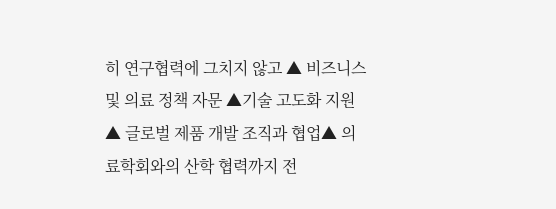히 연구협력에 그치지 않고 ▲ 비즈니스 및 의료 정책 자문 ▲기술 고도화 지원▲ 글로벌 제품 개발 조직과 협업▲ 의료학회와의 산학 협력까지 전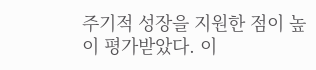주기적 성장을 지원한 점이 높이 평가받았다. 이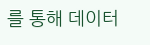를 통해 데이터